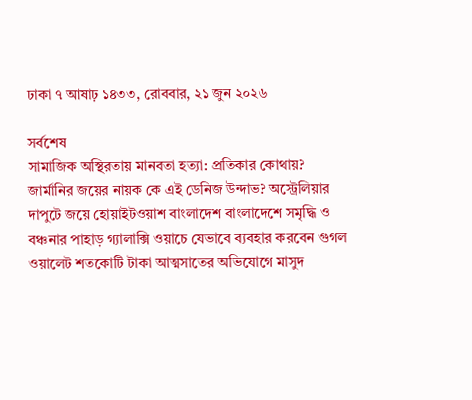ঢাকা ৭ আষাঢ় ১৪৩৩, রোববার, ২১ জুন ২০২৬

সর্বশেষ
সামাজিক অস্থিরতায় মানবতা হত্যা: প্রতিকার কোথায়? জার্মানির জয়ের নায়ক কে এই ডেনিজ উন্দাভ? অস্ট্রেলিয়ার দাপুটে জয়ে হোয়াইটওয়াশ বাংলাদেশ বাংলাদেশে সমৃদ্ধি ও বঞ্চনার পাহাড় গ্যালাক্সি ওয়াচে যেভাবে ব্যবহার করবেন গুগল ওয়ালেট শতকোটি টাকা আত্মসাতের অভিযোগে মাসুদ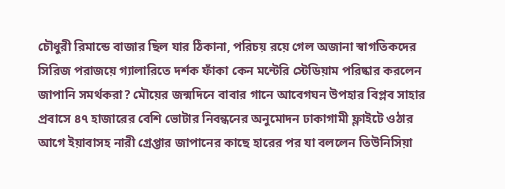চৌধুরী রিমান্ডে বাজার ছিল যার ঠিকানা, পরিচয় রয়ে গেল অজানা স্বাগতিকদের সিরিজ পরাজয়ে গ্যালারিতে দর্শক ফাঁকা কেন মন্টেরি স্টেডিয়াম পরিষ্কার করলেন জাপানি সমর্থকরা? মৌয়ের জন্মদিনে বাবার গানে আবেগঘন উপহার বিপ্লব সাহার প্রবাসে ৪৭ হাজারের বেশি ভোটার নিবন্ধনের অনুমোদন ঢাকাগামী ফ্লাইটে ওঠার আগে ইয়াবাসহ নারী গ্রেপ্তার জাপানের কাছে হারের পর যা বললেন তিউনিসিয়া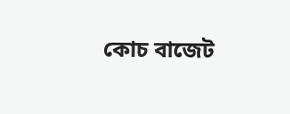কোচ বাজেট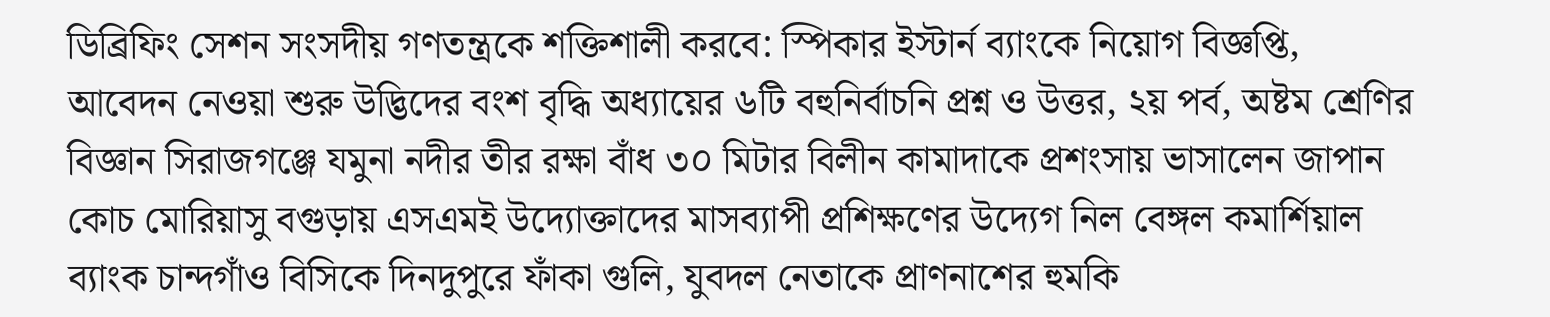ডিব্রিফিং সেশন সংসদীয় গণতন্ত্রকে শক্তিশালী করবে: স্পিকার ইস্টার্ন ব্যাংকে নিয়োগ বিজ্ঞপ্তি, আবেদন নেওয়া শুরু উদ্ভিদের বংশ বৃদ্ধি অধ্যায়ের ৬টি বহুনির্বাচনি প্রশ্ন ও উত্তর, ২য় পর্ব, অষ্টম শ্রেণির বিজ্ঞান সিরাজগঞ্জে যমুনা নদীর তীর রক্ষা বাঁধ ৩০ মিটার বিলীন কামাদাকে প্রশংসায় ভাসালেন জাপান কোচ মোরিয়াসু বগুড়ায় এসএমই উদ্যোক্তাদের মাসব্যাপী প্রশিক্ষণের উদ্যেগ নিল বেঙ্গল কমার্শিয়াল ব্যাংক চান্দগাঁও বিসিকে দিনদুপুরে ফাঁকা গুলি, যুবদল নেতাকে প্রাণনাশের হুমকি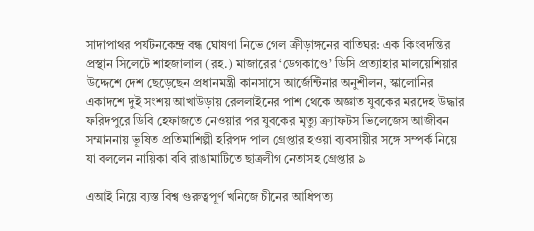সাদাপাথর পর্যটনকেন্দ্র বন্ধ ঘোষণা নিভে গেল ক্রীড়াঙ্গনের বাতিঘর: এক কিংবদন্তির প্রস্থান সিলেটে শাহজালাল (রহ.) মাজারের ‘ডেগকাণ্ডে’ ডিসি প্রত্যাহার মালয়েশিয়ার উদ্দেশে দেশ ছেড়েছেন প্রধানমন্ত্রী কানসাসে আর্জেন্টিনার অনুশীলন, স্কালোনির একাদশে দুই সংশয় আখাউড়ায় রেললাইনের পাশ থেকে অজ্ঞাত যুবকের মরদেহ উদ্ধার ফরিদপুরে ডিবি হেফাজতে নেওয়ার পর যুবকের মৃত্যু ক্র্যাফটস ভিলেজেস আজীবন সম্মাননায় ভূষিত প্রতিমাশিল্পী হরিপদ পাল গ্রেপ্তার হওয়া ব্যবসায়ীর সঙ্গে সম্পর্ক নিয়ে যা বললেন নায়িকা ববি রাঙামাটিতে ছাত্রলীগ নেতাসহ গ্রেপ্তার ৯

এআই নিয়ে ব্যস্ত বিশ্ব গুরুত্বপূর্ণ খনিজে চীনের আধিপত্য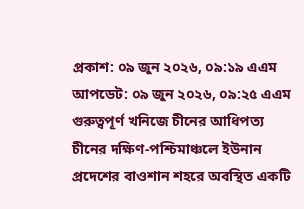প্রকাশ: ০৯ জুন ২০২৬, ০৯:১৯ এএম
আপডেট: ০৯ জুন ২০২৬, ০৯:২৫ এএম
গুরুত্বপূর্ণ খনিজে চীনের আধিপত্য
চীনের দক্ষিণ-পশ্চিমাঞ্চলে ইউনান প্রদেশের বাওশান শহরে অবস্থিত একটি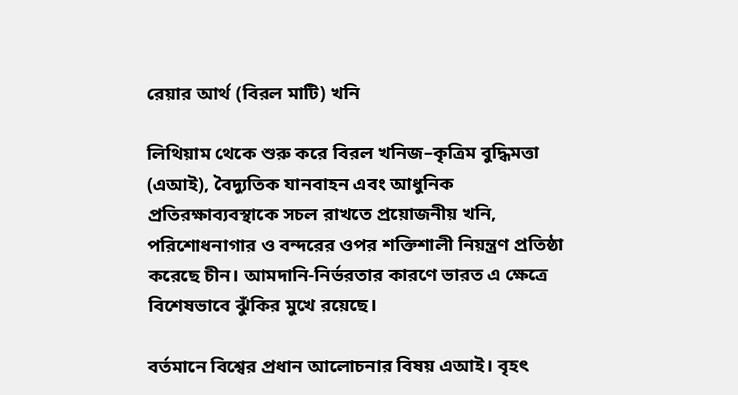রেয়ার আর্থ (বিরল মাটি) খনি

লিথিয়াম থেকে শুরু করে বিরল খনিজ–কৃত্রিম বুদ্ধিমত্তা (এআই), বৈদ্যুতিক যানবাহন এবং আধুনিক প্রতিরক্ষাব্যবস্থাকে সচল রাখতে প্রয়োজনীয় খনি, পরিশোধনাগার ও বন্দরের ওপর শক্তিশালী নিয়ন্ত্রণ প্রতিষ্ঠা করেছে চীন। আমদানি-নির্ভরতার কারণে ভারত এ ক্ষেত্রে বিশেষভাবে ঝুঁকির মুখে রয়েছে।

বর্তমানে বিশ্বের প্রধান আলোচনার বিষয় এআই। বৃহৎ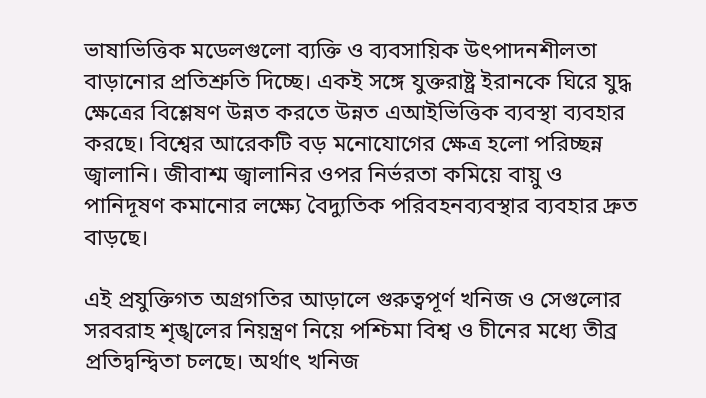ভাষাভিত্তিক মডেলগুলো ব্যক্তি ও ব্যবসায়িক উৎপাদনশীলতা বাড়ানোর প্রতিশ্রুতি দিচ্ছে। একই সঙ্গে যুক্তরাষ্ট্র ইরানকে ঘিরে যুদ্ধ ক্ষেত্রের বিশ্লেষণ উন্নত করতে উন্নত এআইভিত্তিক ব্যবস্থা ব্যবহার করছে। বিশ্বের আরেকটি বড় মনোযোগের ক্ষেত্র হলো পরিচ্ছন্ন জ্বালানি। জীবাশ্ম জ্বালানির ওপর নির্ভরতা কমিয়ে বায়ু ও পানিদূষণ কমানোর লক্ষ্যে বৈদ্যুতিক পরিবহনব্যবস্থার ব্যবহার দ্রুত বাড়ছে।

এই প্রযুক্তিগত অগ্রগতির আড়ালে গুরুত্বপূর্ণ খনিজ ও সেগুলোর সরবরাহ শৃঙ্খলের নিয়ন্ত্রণ নিয়ে পশ্চিমা বিশ্ব ও চীনের মধ্যে তীব্র প্রতিদ্বন্দ্বিতা চলছে। অর্থাৎ খনিজ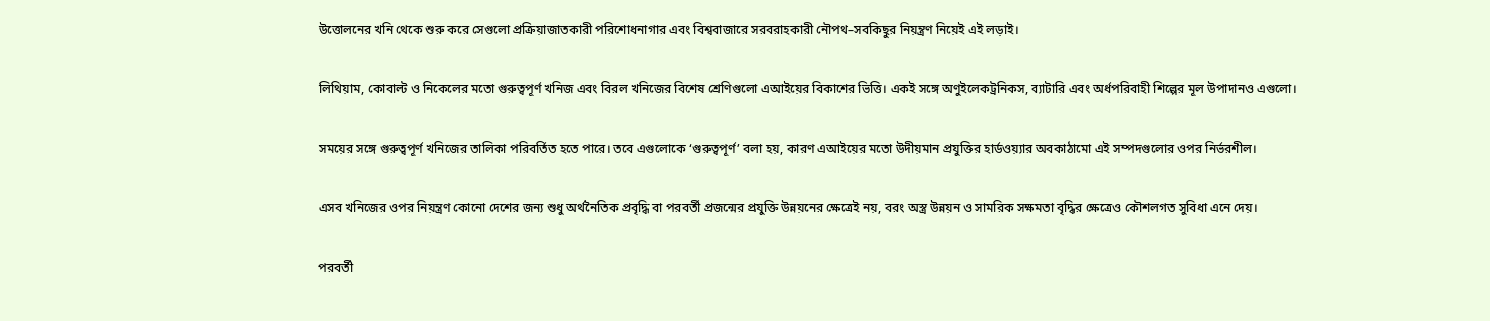উত্তোলনের খনি থেকে শুরু করে সেগুলো প্রক্রিয়াজাতকারী পরিশোধনাগার এবং বিশ্ববাজারে সরবরাহকারী নৌপথ–সবকিছুর নিয়ন্ত্রণ নিয়েই এই লড়াই।

লিথিয়াম, কোবাল্ট ও নিকেলের মতো গুরুত্বপূর্ণ খনিজ এবং বিরল খনিজের বিশেষ শ্রেণিগুলো এআইয়ের বিকাশের ভিত্তি। একই সঙ্গে অণুইলেকট্রনিকস, ব্যাটারি এবং অর্ধপরিবাহী শিল্পের মূল উপাদানও এগুলো।

সময়ের সঙ্গে গুরুত্বপূর্ণ খনিজের তালিকা পরিবর্তিত হতে পারে। তবে এগুলোকে ‘গুরুত্বপূর্ণ’ বলা হয়, কারণ এআইয়ের মতো উদীয়মান প্রযুক্তির হার্ডওয়্যার অবকাঠামো এই সম্পদগুলোর ওপর নির্ভরশীল।

এসব খনিজের ওপর নিয়ন্ত্রণ কোনো দেশের জন্য শুধু অর্থনৈতিক প্রবৃদ্ধি বা পরবর্তী প্রজন্মের প্রযুক্তি উন্নয়নের ক্ষেত্রেই নয়, বরং অস্ত্র উন্নয়ন ও সামরিক সক্ষমতা বৃদ্ধির ক্ষেত্রেও কৌশলগত সুবিধা এনে দেয়।

পরবর্তী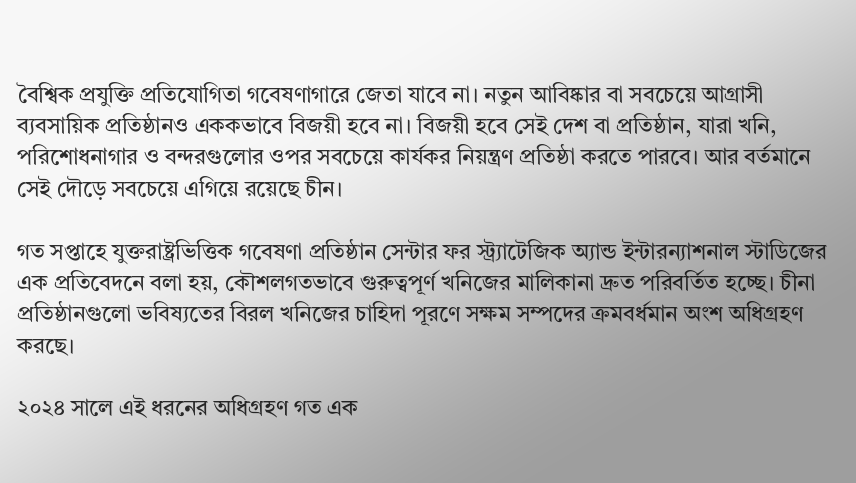বৈশ্বিক প্রযুক্তি প্রতিযোগিতা গবেষণাগারে জেতা যাবে না। নতুন আবিষ্কার বা সবচেয়ে আগ্রাসী ব্যবসায়িক প্রতিষ্ঠানও এককভাবে বিজয়ী হবে না। বিজয়ী হবে সেই দেশ বা প্রতিষ্ঠান, যারা খনি, পরিশোধনাগার ও বন্দরগুলোর ওপর সবচেয়ে কার্যকর নিয়ন্ত্রণ প্রতিষ্ঠা করতে পারবে। আর বর্তমানে সেই দৌড়ে সবচেয়ে এগিয়ে রয়েছে চীন।

গত সপ্তাহে যুক্তরাষ্ট্রভিত্তিক গবেষণা প্রতিষ্ঠান সেন্টার ফর স্ট্র্যাটেজিক অ্যান্ড ইন্টারন্যাশনাল স্টাডিজের এক প্রতিবেদনে বলা হয়, কৌশলগতভাবে গুরুত্বপূর্ণ খনিজের মালিকানা দ্রুত পরিবর্তিত হচ্ছে। চীনা প্রতিষ্ঠানগুলো ভবিষ্যতের বিরল খনিজের চাহিদা পূরণে সক্ষম সম্পদের ক্রমবর্ধমান অংশ অধিগ্রহণ করছে।

২০২৪ সালে এই ধরনের অধিগ্রহণ গত এক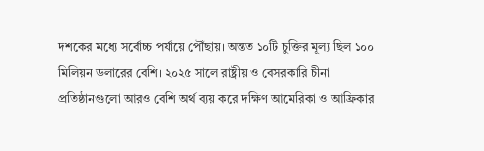দশকের মধ্যে সর্বোচ্চ পর্যায়ে পৌঁছায়। অন্তত ১০টি চুক্তির মূল্য ছিল ১০০ মিলিয়ন ডলারের বেশি। ২০২৫ সালে রাষ্ট্রীয় ও বেসরকারি চীনা প্রতিষ্ঠানগুলো আরও বেশি অর্থ ব্যয় করে দক্ষিণ আমেরিকা ও আফ্রিকার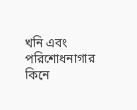খনি এবং পরিশোধনাগার কিনে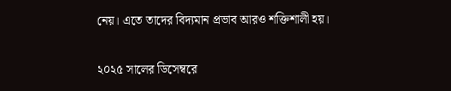নেয়। এতে তাদের বিদ্যমান প্রভাব আরও শক্তিশালী হয়।

২০২৫ সালের ডিসেম্বরে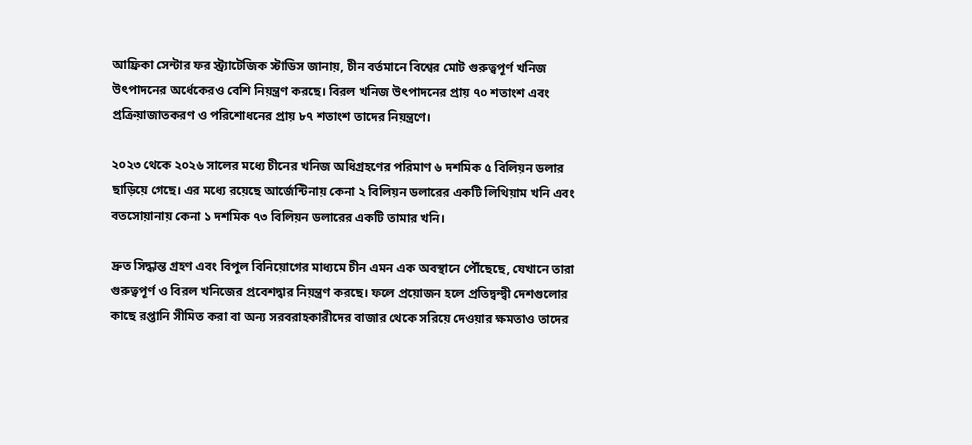আফ্রিকা সেন্টার ফর স্ট্র্যাটেজিক স্টাডিস জানায়, চীন বর্তমানে বিশ্বের মোট গুরুত্বপূর্ণ খনিজ উৎপাদনের অর্ধেকেরও বেশি নিয়ন্ত্রণ করছে। বিরল খনিজ উৎপাদনের প্রায় ৭০ শতাংশ এবং প্রক্রিয়াজাতকরণ ও পরিশোধনের প্রায় ৮৭ শতাংশ তাদের নিয়ন্ত্রণে।

২০২৩ থেকে ২০২৬ সালের মধ্যে চীনের খনিজ অধিগ্রহণের পরিমাণ ৬ দশমিক ৫ বিলিয়ন ডলার ছাড়িয়ে গেছে। এর মধ্যে রয়েছে আর্জেন্টিনায় কেনা ২ বিলিয়ন ডলারের একটি লিথিয়াম খনি এবং বতসোয়ানায় কেনা ১ দশমিক ৭৩ বিলিয়ন ডলারের একটি তামার খনি।

দ্রুত সিদ্ধান্ত গ্রহণ এবং বিপুল বিনিয়োগের মাধ্যমে চীন এমন এক অবস্থানে পৌঁছেছে, যেখানে তারা গুরুত্বপূর্ণ ও বিরল খনিজের প্রবেশদ্বার নিয়ন্ত্রণ করছে। ফলে প্রয়োজন হলে প্রতিদ্বন্দ্বী দেশগুলোর কাছে রপ্তানি সীমিত করা বা অন্য সরবরাহকারীদের বাজার থেকে সরিয়ে দেওয়ার ক্ষমতাও তাদের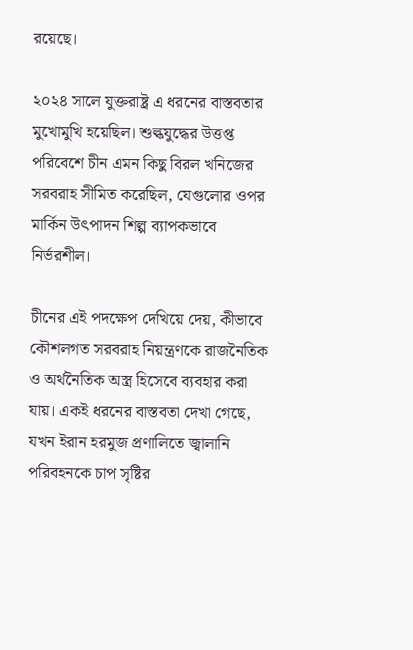রয়েছে।

২০২৪ সালে যুক্তরাষ্ট্র এ ধরনের বাস্তবতার মুখোমুখি হয়েছিল। শুল্কযুদ্ধের উত্তপ্ত পরিবেশে চীন এমন কিছু বিরল খনিজের সরবরাহ সীমিত করেছিল, যেগুলোর ওপর মার্কিন উৎপাদন শিল্প ব্যাপকভাবে নির্ভরশীল।

চীনের এই পদক্ষেপ দেখিয়ে দেয়, কীভাবে কৌশলগত সরবরাহ নিয়ন্ত্রণকে রাজনৈতিক ও অর্থনৈতিক অস্ত্র হিসেবে ব্যবহার করা যায়। একই ধরনের বাস্তবতা দেখা গেছে, যখন ইরান হরমুজ প্রণালিতে জ্বালানি পরিবহনকে চাপ সৃষ্টির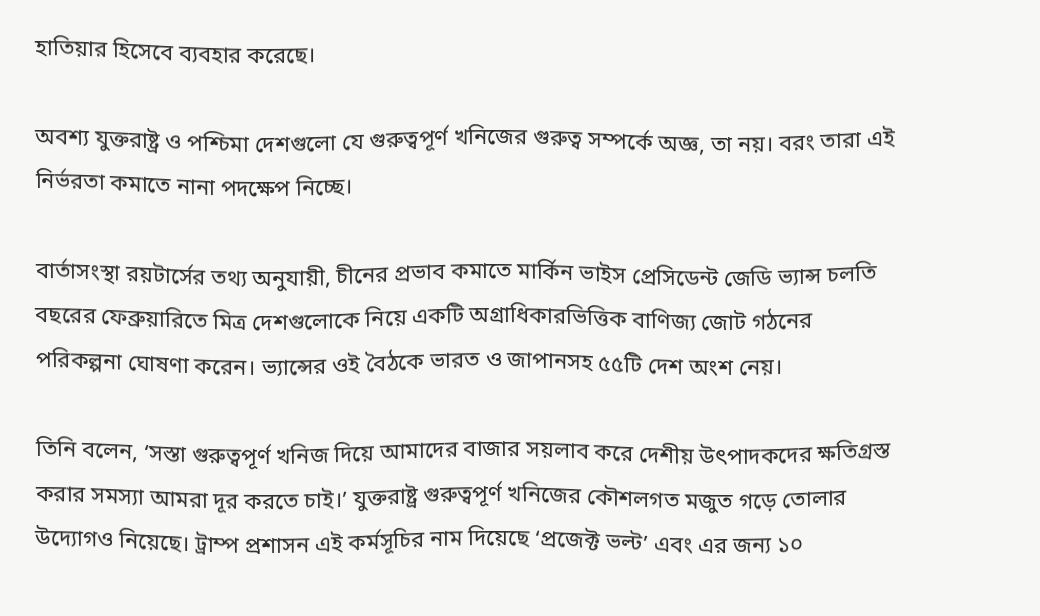হাতিয়ার হিসেবে ব্যবহার করেছে।

অবশ্য যুক্তরাষ্ট্র ও পশ্চিমা দেশগুলো যে গুরুত্বপূর্ণ খনিজের গুরুত্ব সম্পর্কে অজ্ঞ, তা নয়। বরং তারা এই নির্ভরতা কমাতে নানা পদক্ষেপ নিচ্ছে।

বার্তাসংস্থা রয়টার্সের তথ্য অনুযায়ী, চীনের প্রভাব কমাতে মার্কিন ভাইস প্রেসিডেন্ট জেডি ভ্যান্স চলতি বছরের ফেব্রুয়ারিতে মিত্র দেশগুলোকে নিয়ে একটি অগ্রাধিকারভিত্তিক বাণিজ্য জোট গঠনের পরিকল্পনা ঘোষণা করেন। ভ্যান্সের ওই বৈঠকে ভারত ও জাপানসহ ৫৫টি দেশ অংশ নেয়।

তিনি বলেন, ‘সস্তা গুরুত্বপূর্ণ খনিজ দিয়ে আমাদের বাজার সয়লাব করে দেশীয় উৎপাদকদের ক্ষতিগ্রস্ত করার সমস্যা আমরা দূর করতে চাই।’ যুক্তরাষ্ট্র গুরুত্বপূর্ণ খনিজের কৌশলগত মজুত গড়ে তোলার উদ্যোগও নিয়েছে। ট্রাম্প প্রশাসন এই কর্মসূচির নাম দিয়েছে ‘প্রজেক্ট ভল্ট’ এবং এর জন্য ১০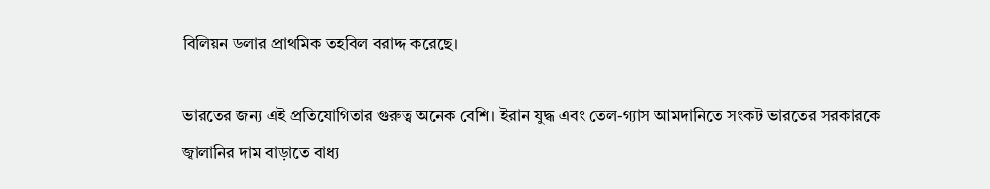বিলিয়ন ডলার প্রাথমিক তহবিল বরাদ্দ করেছে।

ভারতের জন্য এই প্রতিযোগিতার গুরুত্ব অনেক বেশি। ইরান যুদ্ধ এবং তেল-গ্যাস আমদানিতে সংকট ভারতের সরকারকে জ্বালানির দাম বাড়াতে বাধ্য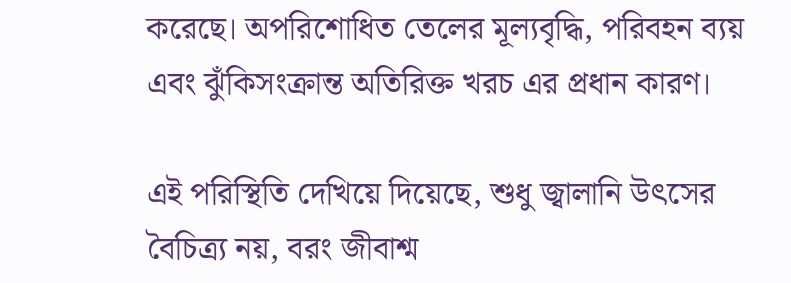করেছে। অপরিশোধিত তেলের মূল্যবৃদ্ধি, পরিবহন ব্যয় এবং ঝুঁকিসংক্রান্ত অতিরিক্ত খরচ এর প্রধান কারণ।

এই পরিস্থিতি দেখিয়ে দিয়েছে, শুধু জ্বালানি উৎসের বৈচিত্র্য নয়, বরং জীবাশ্ম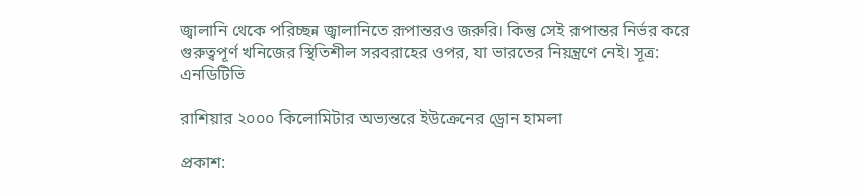জ্বালানি থেকে পরিচ্ছন্ন জ্বালানিতে রূপান্তরও জরুরি। কিন্তু সেই রূপান্তর নির্ভর করে গুরুত্বপূর্ণ খনিজের স্থিতিশীল সরবরাহের ওপর, যা ভারতের নিয়ন্ত্রণে নেই। সূত্র: এনডিটিভি

রাশিয়ার ২০০০ কিলোমিটার অভ্যন্তরে ইউক্রেনের ড্রোন হামলা

প্রকাশ: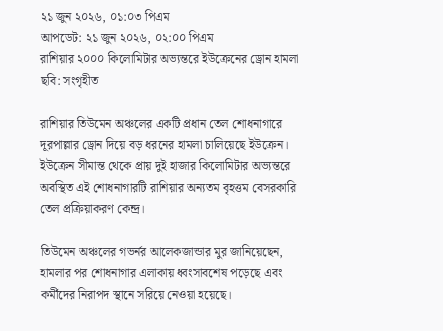২১ জুন ২০২৬, ০১:০৩ পিএম
আপডেট: ২১ জুন ২০২৬, ০২:০০ পিএম
রাশিয়ার ২০০০ কিলোমিটার অভ্যন্তরে ইউক্রেনের ড্রোন হামলা
ছবি: সংগৃহীত

রাশিয়ার তিউমেন অঞ্চলের একটি প্রধান তেল শোধনাগারে দূরপাল্লার ড্রোন দিয়ে বড় ধরনের হামলা চালিয়েছে ইউক্রেন। ইউক্রেন সীমান্ত থেকে প্রায় দুই হাজার কিলোমিটার অভ্যন্তরে অবস্থিত এই শোধনাগারটি রাশিয়ার অন্যতম বৃহত্তম বেসরকারি তেল প্রক্রিয়াকরণ কেন্দ্র।

তিউমেন অঞ্চলের গভর্নর আলেকজান্ডার মুর জানিয়েছেন, হামলার পর শোধনাগার এলাকায় ধ্বংসাবশেষ পড়েছে এবং কর্মীদের নিরাপদ স্থানে সরিয়ে নেওয়া হয়েছে।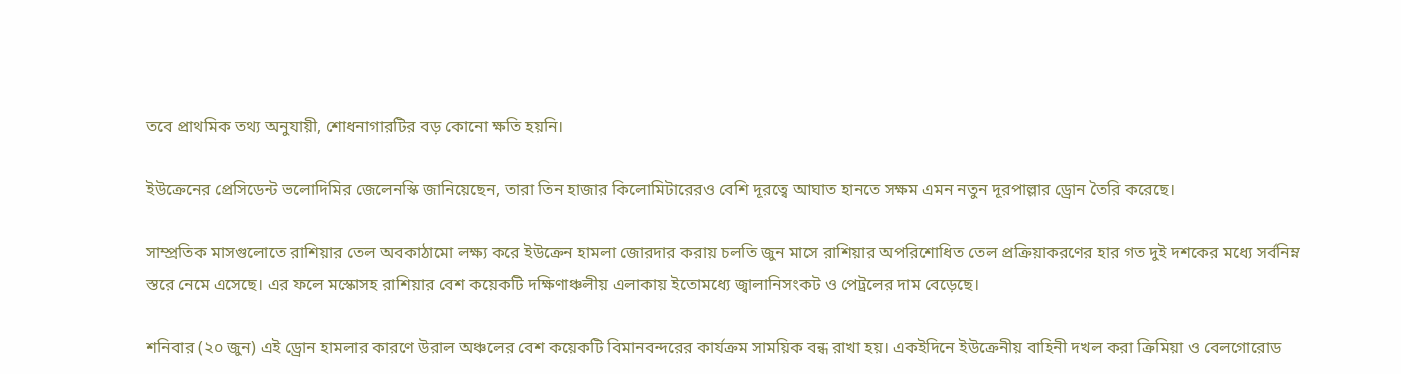তবে প্রাথমিক তথ্য অনুযায়ী, শোধনাগারটির বড় কোনো ক্ষতি হয়নি।

ইউক্রেনের প্রেসিডেন্ট ভলোদিমির জেলেনস্কি জানিয়েছেন, তারা তিন হাজার কিলোমিটারেরও বেশি দূরত্বে আঘাত হানতে সক্ষম এমন নতুন দূরপাল্লার ড্রোন তৈরি করেছে।

সাম্প্রতিক মাসগুলোতে রাশিয়ার তেল অবকাঠামো লক্ষ্য করে ইউক্রেন হামলা জোরদার করায় চলতি জুন মাসে রাশিয়ার অপরিশোধিত তেল প্রক্রিয়াকরণের হার গত দুই দশকের মধ্যে সর্বনিম্ন স্তরে নেমে এসেছে। এর ফলে মস্কোসহ রাশিয়ার বেশ কয়েকটি দক্ষিণাঞ্চলীয় এলাকায় ইতোমধ্যে জ্বালানিসংকট ও পেট্রলের দাম বেড়েছে।

শনিবার (২০ জুন) এই ড্রোন হামলার কারণে উরাল অঞ্চলের বেশ কয়েকটি বিমানবন্দরের কার্যক্রম সাময়িক বন্ধ রাখা হয়। একইদিনে ইউক্রেনীয় বাহিনী দখল করা ক্রিমিয়া ও বেলগোরোড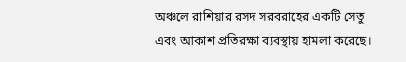অঞ্চলে রাশিয়ার রসদ সরবরাহের একটি সেতু এবং আকাশ প্রতিরক্ষা ব্যবস্থায় হামলা করেছে।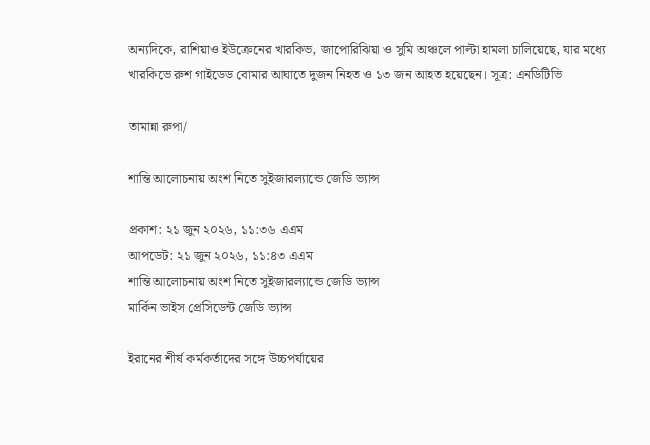অন্যদিকে, রাশিয়াও ইউক্রেনের খারকিভ, জাপোরিঝিয়া ও সুমি অঞ্চলে পাল্টা হামলা চালিয়েছে, যার মধ্যে খারকিভে রুশ গাইডেড বোমার আঘাতে দুজন নিহত ও ১৩ জন আহত হয়েছেন। সূত্র: এনডিটিভি

তামান্না রুপা/

শান্তি আলোচনায় অংশ নিতে সুইজারল্যান্ডে জেডি ভ্যান্স

প্রকাশ: ২১ জুন ২০২৬, ১১:৩৬ এএম
আপডেট: ২১ জুন ২০২৬, ১১:৪৩ এএম
শান্তি আলোচনায় অংশ নিতে সুইজারল্যান্ডে জেডি ভ্যান্স
মার্কিন ভাইস প্রেসিডেন্ট জেডি ভ্যান্স

ইরানের শীর্ষ কর্মকর্তাদের সঙ্গে উচ্চপর্যায়ের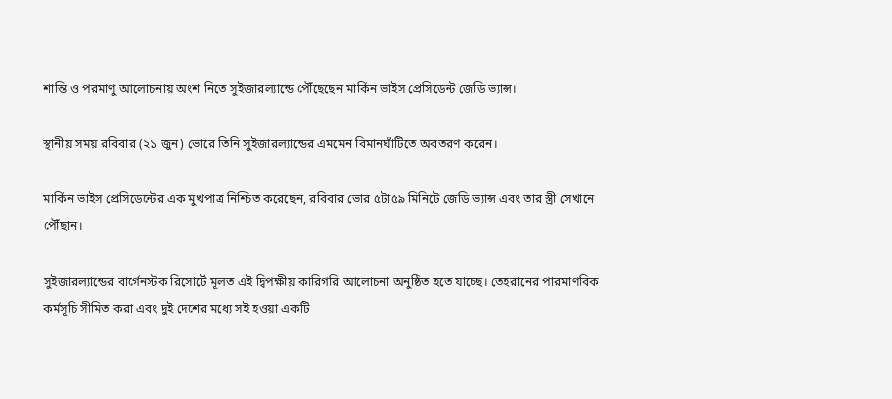শান্তি ও পরমাণু আলোচনায় অংশ নিতে সুইজারল্যান্ডে পৌঁছেছেন মার্কিন ভাইস প্রেসিডেন্ট জেডি ভ্যান্স।

স্থানীয় সময় রবিবার (২১ জুন) ভোরে তিনি সুইজারল্যান্ডের এমমেন বিমানঘাঁটিতে অবতরণ করেন।

মার্কিন ভাইস প্রেসিডেন্টের এক মুখপাত্র নিশ্চিত করেছেন, রবিবার ভোর ৫টা৫৯ মিনিটে জেডি ভ্যান্স এবং তার স্ত্রী সেখানে পৌঁছান।

সুইজারল্যান্ডের বার্গেনস্টক রিসোর্টে মূলত এই দ্বিপক্ষীয় কারিগরি আলোচনা অনুষ্ঠিত হতে যাচ্ছে। তেহরানের পারমাণবিক কর্মসূচি সীমিত করা এবং দুই দেশের মধ্যে সই হওয়া একটি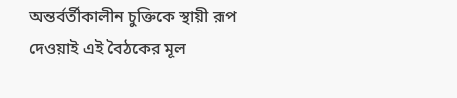অন্তর্বর্তীকালীন চুক্তিকে স্থায়ী রূপ দেওয়াই এই বৈঠকের মূল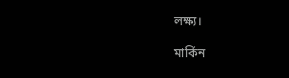লক্ষ্য।

মার্কিন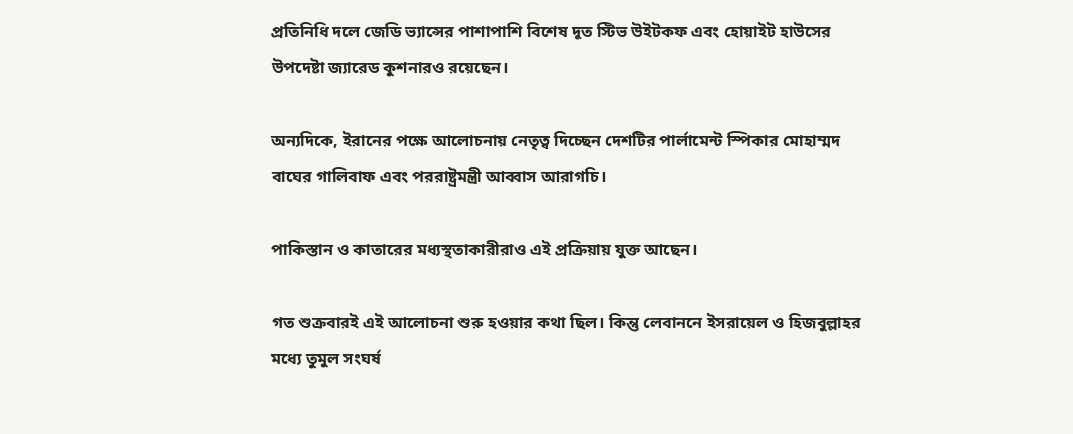প্রতিনিধি দলে জেডি ভ্যান্সের পাশাপাশি বিশেষ দূত স্টিভ উইটকফ এবং হোয়াইট হাউসের উপদেষ্টা জ্যারেড কুশনারও রয়েছেন।

অন্যদিকে, ইরানের পক্ষে আলোচনায় নেতৃত্ব দিচ্ছেন দেশটির পার্লামেন্ট স্পিকার মোহাম্মদ বাঘের গালিবাফ এবং পররাষ্ট্রমন্ত্রী আব্বাস আরাগচি।

পাকিস্তান ও কাতারের মধ্যস্থতাকারীরাও এই প্রক্রিয়ায় যুক্ত আছেন।

গত শুক্রবারই এই আলোচনা শুরু হওয়ার কথা ছিল। কিন্তু লেবাননে ইসরায়েল ও হিজবুল্লাহর মধ্যে তুমুল সংঘর্ষ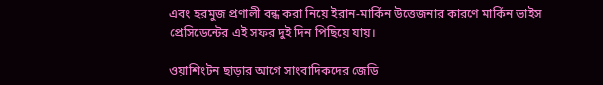এবং হরমুজ প্রণালী বন্ধ করা নিয়ে ইরান-মার্কিন উত্তেজনার কারণে মার্কিন ভাইস প্রেসিডেন্টের এই সফর দুই দিন পিছিয়ে যায়।

ওয়াশিংটন ছাড়ার আগে সাংবাদিকদের জেডি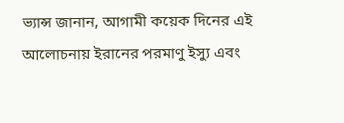ভ্যান্স জানান, আগামী কয়েক দিনের এই আলোচনায় ইরানের পরমাণু ইস্যু এবং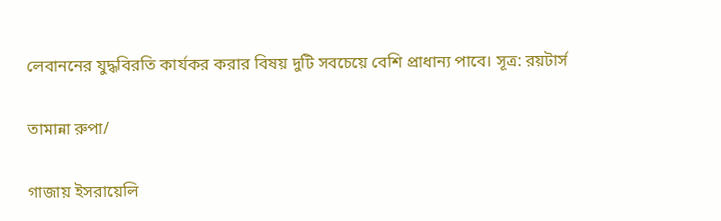লেবাননের যুদ্ধবিরতি কার্যকর করার বিষয় দুটি সবচেয়ে বেশি প্রাধান্য পাবে। সূত্র: রয়টার্স

তামান্না রুপা/

গাজায় ইসরায়েলি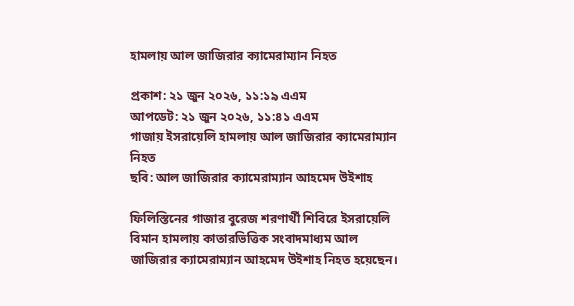হামলায় আল জাজিরার ক্যামেরাম্যান নিহত

প্রকাশ: ২১ জুন ২০২৬, ১১:১৯ এএম
আপডেট: ২১ জুন ২০২৬, ১১:৪১ এএম
গাজায় ইসরায়েলি হামলায় আল জাজিরার ক্যামেরাম্যান নিহত
ছবি: আল জাজিরার ক্যামেরাম্যান আহমেদ উইশাহ

ফিলিস্তিনের গাজার বুরেজ শরণার্থী শিবিরে ইসরায়েলি বিমান হামলায় কাতারভিত্তিক সংবাদমাধ্যম আল জাজিরার ক্যামেরাম্যান আহমেদ উইশাহ নিহত হয়েছেন।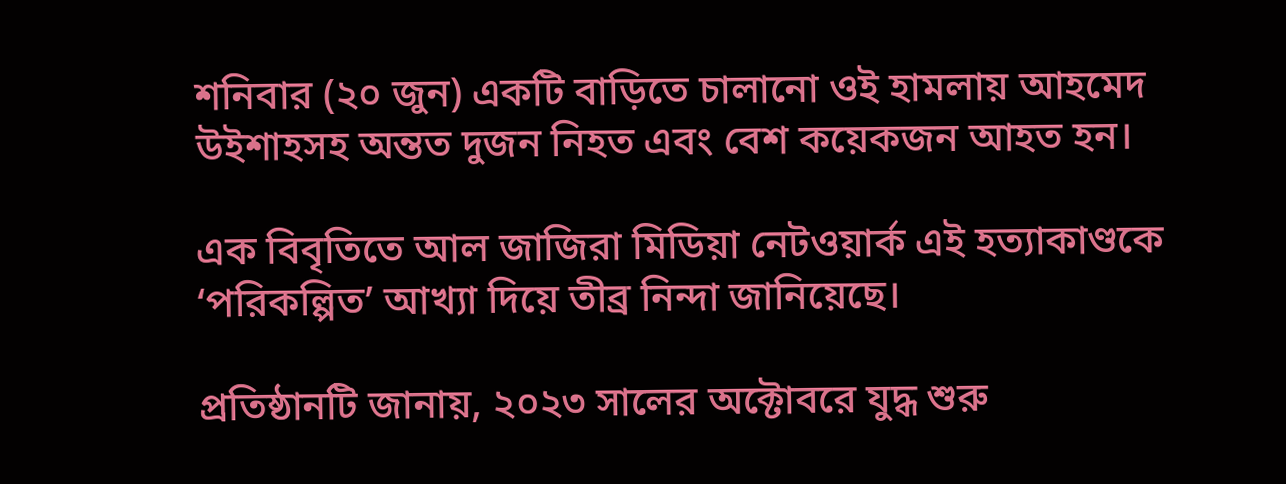শনিবার (২০ জুন) একটি বাড়িতে চালানো ওই হামলায় আহমেদ উইশাহসহ অন্তত দুজন নিহত এবং বেশ কয়েকজন আহত হন।

এক বিবৃতিতে আল জাজিরা মিডিয়া নেটওয়ার্ক এই হত্যাকাণ্ডকে ‘পরিকল্পিত’ আখ্যা দিয়ে তীব্র নিন্দা জানিয়েছে।

প্রতিষ্ঠানটি জানায়, ২০২৩ সালের অক্টোবরে যুদ্ধ শুরু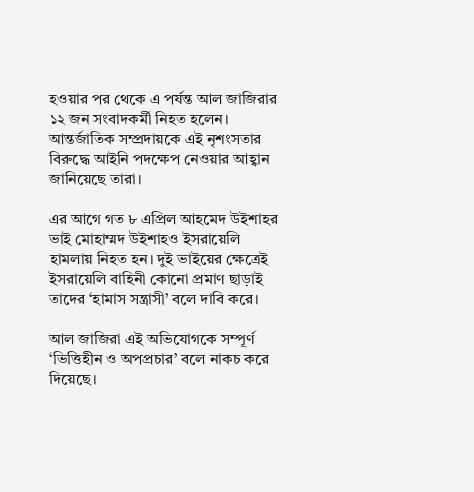হওয়ার পর থেকে এ পর্যন্ত আল জাজিরার ১২ জন সংবাদকর্মী নিহত হলেন। আন্তর্জাতিক সম্প্রদায়কে এই নৃশংসতার বিরুদ্ধে আইনি পদক্ষেপ নেওয়ার আহ্বান জানিয়েছে তারা।

এর আগে গত ৮ এপ্রিল আহমেদ উইশাহর ভাই মোহাম্মদ উইশাহও ইসরায়েলি হামলায় নিহত হন। দুই ভাইয়ের ক্ষেত্রেই ইসরায়েলি বাহিনী কোনো প্রমাণ ছাড়াই তাদের ‘হামাস সন্ত্রাসী’ বলে দাবি করে।

আল জাজিরা এই অভিযোগকে সম্পূর্ণ ‘ভিত্তিহীন ও অপপ্রচার’ বলে নাকচ করে দিয়েছে।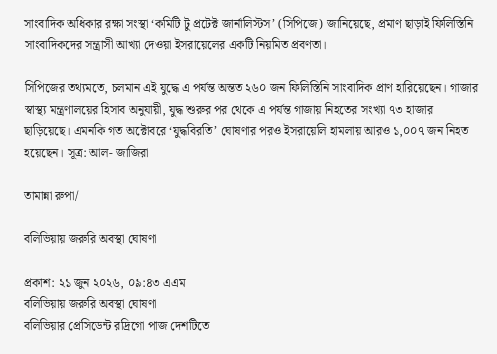সাংবাদিক অধিকার রক্ষা সংস্থা ‘কমিটি টু প্রটেক্ট জার্নালিস্টস’ (সিপিজে) জানিয়েছে, প্রমাণ ছাড়াই ফিলিস্তিনি সাংবাদিকদের সন্ত্রাসী আখ্যা দেওয়া ইসরায়েলের একটি নিয়মিত প্রবণতা।

সিপিজের তথ্যমতে, চলমান এই যুদ্ধে এ পর্যন্ত অন্তত ২৬০ জন ফিলিস্তিনি সাংবাদিক প্রাণ হারিয়েছেন। গাজার স্বাস্থ্য মন্ত্রণালয়ের হিসাব অনুযায়ী, যুদ্ধ শুরুর পর থেকে এ পর্যন্ত গাজায় নিহতের সংখ্যা ৭৩ হাজার ছাড়িয়েছে। এমনকি গত অক্টোবরে ‘যুদ্ধবিরতি’ ঘোষণার পরও ইসরায়েলি হামলায় আরও ১,০০৭ জন নিহত হয়েছেন। সূত্র: আল- জাজিরা

তামান্না রুপা/

বলিভিয়ায় জরুরি অবস্থা ঘোষণা

প্রকাশ: ২১ জুন ২০২৬, ০৯:৪৩ এএম
বলিভিয়ায় জরুরি অবস্থা ঘোষণা
বলিভিয়ার প্রেসিডেন্ট রদ্রিগো পাজ দেশটিতে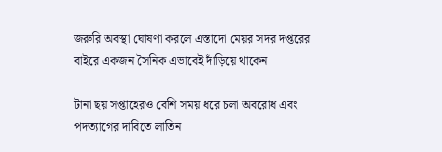জরুরি অবস্থা ঘোষণা করলে এস্তাদো মেয়র সদর দপ্তরের বাইরে একজন সৈনিক এভাবেই দাঁড়িয়ে থাকেন

টানা ছয় সপ্তাহেরও বেশি সময় ধরে চলা অবরোধ এবং পদত্যাগের দাবিতে লাতিন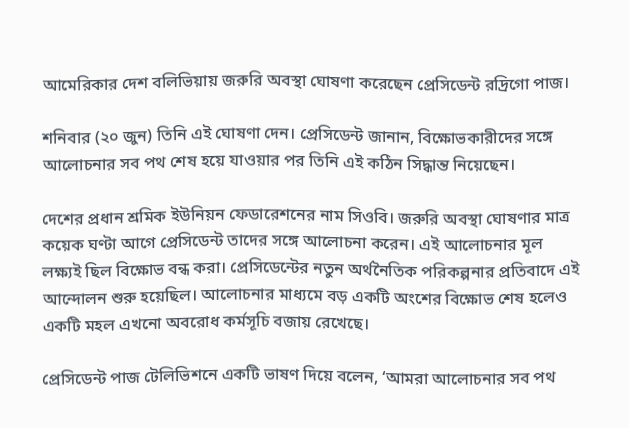আমেরিকার দেশ বলিভিয়ায় জরুরি অবস্থা ঘোষণা করেছেন প্রেসিডেন্ট রদ্রিগো পাজ।

শনিবার (২০ জুন) তিনি এই ঘোষণা দেন। প্রেসিডেন্ট জানান, বিক্ষোভকারীদের সঙ্গে আলোচনার সব পথ শেষ হয়ে যাওয়ার পর তিনি এই কঠিন সিদ্ধান্ত নিয়েছেন।

দেশের প্রধান শ্রমিক ইউনিয়ন ফেডারেশনের নাম সিওবি। জরুরি অবস্থা ঘোষণার মাত্র কয়েক ঘণ্টা আগে প্রেসিডেন্ট তাদের সঙ্গে আলোচনা করেন। এই আলোচনার মূল লক্ষ্যই ছিল বিক্ষোভ বন্ধ করা। প্রেসিডেন্টের নতুন অর্থনৈতিক পরিকল্পনার প্রতিবাদে এই আন্দোলন শুরু হয়েছিল। আলোচনার মাধ্যমে বড় একটি অংশের বিক্ষোভ শেষ হলেও একটি মহল এখনো অবরোধ কর্মসূচি বজায় রেখেছে।

প্রেসিডেন্ট পাজ টেলিভিশনে একটি ভাষণ দিয়ে বলেন, ‘আমরা আলোচনার সব পথ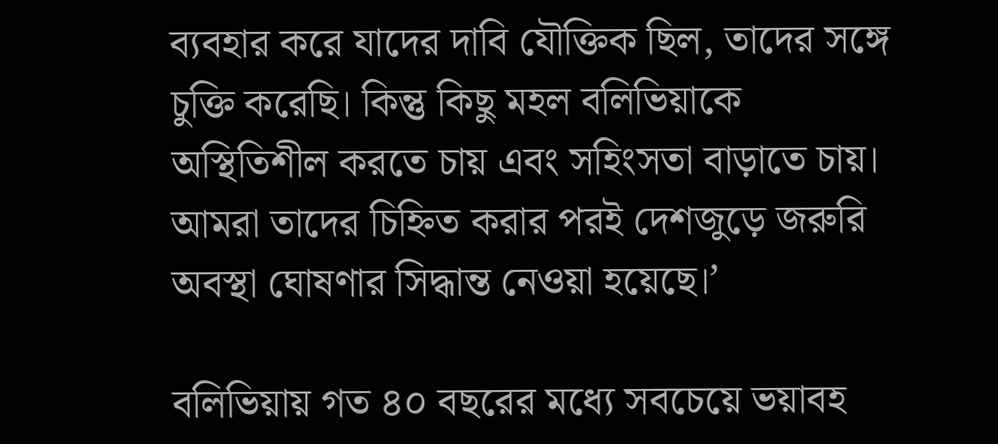ব্যবহার করে যাদের দাবি যৌক্তিক ছিল, তাদের সঙ্গে চুক্তি করেছি। কিন্তু কিছু মহল বলিভিয়াকে অস্থিতিশীল করতে চায় এবং সহিংসতা বাড়াতে চায়। আমরা তাদের চিহ্নিত করার পরই দেশজুড়ে জরুরি অবস্থা ঘোষণার সিদ্ধান্ত নেওয়া হয়েছে।’

বলিভিয়ায় গত ৪০ বছরের মধ্যে সবচেয়ে ভয়াবহ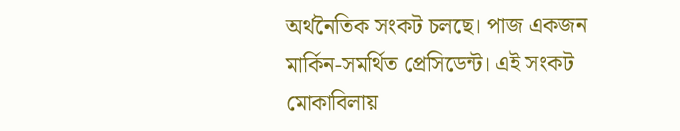অর্থনৈতিক সংকট চলছে। পাজ একজন মার্কিন-সমর্থিত প্রেসিডেন্ট। এই সংকট মোকাবিলায়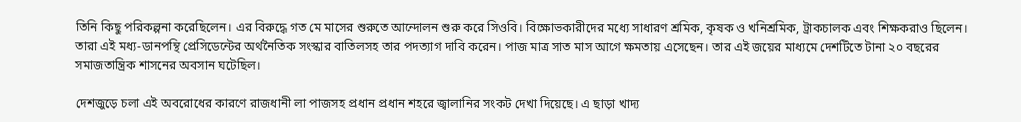তিনি কিছু পরিকল্পনা করেছিলেন। এর বিরুদ্ধে গত মে মাসের শুরুতে আন্দোলন শুরু করে সিওবি। বিক্ষোভকারীদের মধ্যে সাধারণ শ্রমিক, কৃষক ও খনিশ্রমিক, ট্রাকচালক এবং শিক্ষকরাও ছিলেন। তারা এই মধ্য-ডানপন্থি প্রেসিডেন্টের অর্থনৈতিক সংস্কার বাতিলসহ তার পদত্যাগ দাবি করেন। পাজ মাত্র সাত মাস আগে ক্ষমতায় এসেছেন। তার এই জয়ের মাধ্যমে দেশটিতে টানা ২০ বছরের সমাজতান্ত্রিক শাসনের অবসান ঘটেছিল।

দেশজুড়ে চলা এই অবরোধের কারণে রাজধানী লা পাজসহ প্রধান প্রধান শহরে জ্বালানির সংকট দেখা দিয়েছে। এ ছাড়া খাদ্য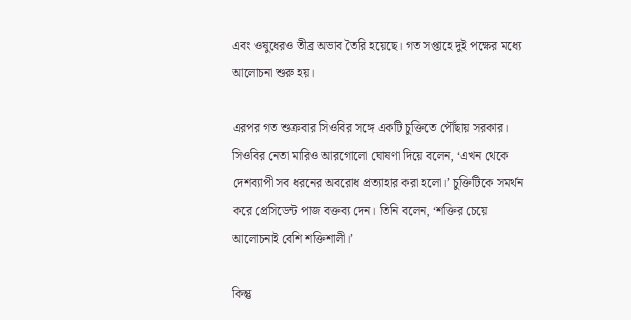এবং ওষুধেরও তীব্র অভাব তৈরি হয়েছে। গত সপ্তাহে দুই পক্ষের মধ্যে আলোচনা শুরু হয়।

এরপর গত শুক্রবার সিওবির সঙ্গে একটি চুক্তিতে পৌঁছায় সরকার। সিওবির নেতা মারিও আরগোলো ঘোষণা দিয়ে বলেন, ‘এখন থেকে দেশব্যাপী সব ধরনের অবরোধ প্রত্যাহার করা হলো।’ চুক্তিটিকে সমর্থন করে প্রেসিডেন্ট পাজ বক্তব্য দেন। তিনি বলেন, ‘শক্তির চেয়ে আলোচনাই বেশি শক্তিশালী।’

কিন্তু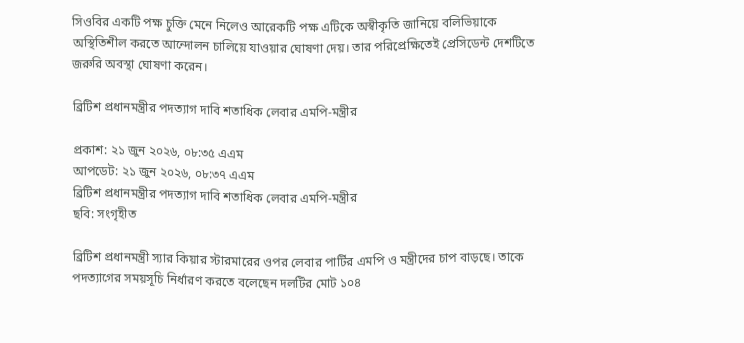সিওবির একটি পক্ষ চুক্তি মেনে নিলেও আরেকটি পক্ষ এটিকে অস্বীকৃতি জানিয়ে বলিভিয়াকে অস্থিতিশীল করতে আন্দোলন চালিয়ে যাওয়ার ঘোষণা দেয়। তার পরিপ্রেক্ষিতেই প্রেসিডেন্ট দেশটিতে জরুরি অবস্থা ঘোষণা করেন।

ব্রিটিশ প্রধানমন্ত্রীর পদত্যাগ দাবি শতাধিক লেবার এমপি-মন্ত্রীর

প্রকাশ: ২১ জুন ২০২৬, ০৮:৩৫ এএম
আপডেট: ২১ জুন ২০২৬, ০৮:৩৭ এএম
ব্রিটিশ প্রধানমন্ত্রীর পদত্যাগ দাবি শতাধিক লেবার এমপি-মন্ত্রীর
ছবি: সংগৃহীত

ব্রিটিশ প্রধানমন্ত্রী স্যার কিয়ার স্টারমারের ওপর লেবার পার্টির এমপি ও মন্ত্রীদের চাপ বাড়ছে। তাকে পদত্যাগের সময়সূচি নির্ধারণ করতে বলেছেন দলটির মোট ১০৪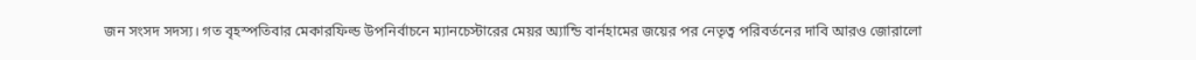জন সংসদ সদস্য। গত বৃহস্পতিবার মেকারফিল্ড উপনির্বাচনে ম্যানচেস্টারের মেয়র অ্যান্ডি বার্নহামের জয়ের পর নেতৃত্ব পরিবর্তনের দাবি আরও জোরালো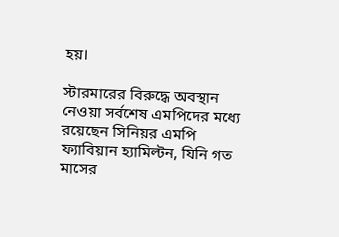হয়।

স্টারমারের বিরুদ্ধে অবস্থান নেওয়া সর্বশেষ এমপিদের মধ্যে রয়েছেন সিনিয়র এমপি ফ্যাবিয়ান হ্যামিল্টন, যিনি গত মাসের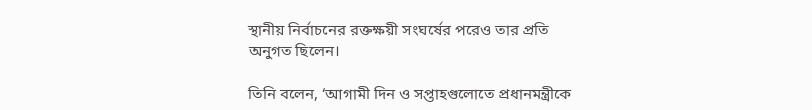স্থানীয় নির্বাচনের রক্তক্ষয়ী সংঘর্ষের পরেও তার প্রতি অনুগত ছিলেন।

তিনি বলেন, ‘আগামী দিন ও সপ্তাহগুলোতে প্রধানমন্ত্রীকে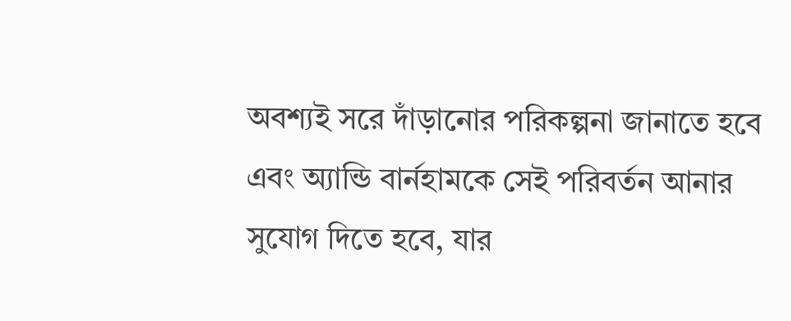অবশ্যই সরে দাঁড়ানোর পরিকল্পনা জানাতে হবে এবং অ্যান্ডি বার্নহামকে সেই পরিবর্তন আনার সুযোগ দিতে হবে, যার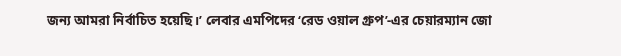জন্য আমরা নির্বাচিত হয়েছি।’ লেবার এমপিদের ‘রেড ওয়াল গ্রুপ’-এর চেয়ারম্যান জো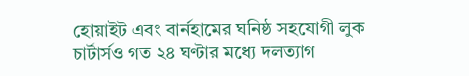হোয়াইট এবং বার্নহামের ঘনিষ্ঠ সহযোগী লুক চার্টার্সও গত ২৪ ঘণ্টার মধ্যে দলত্যাগ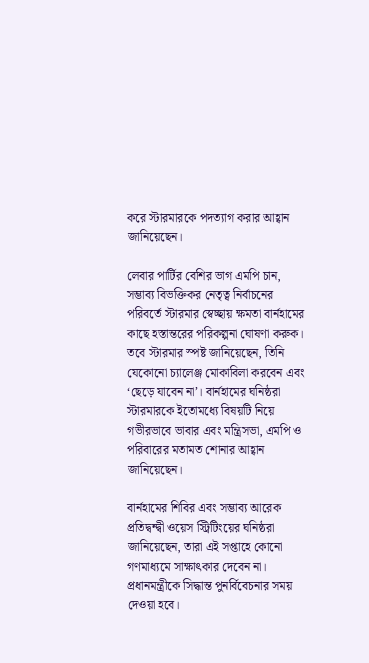করে স্টারমারকে পদত্যাগ করার আহ্বান জানিয়েছেন।

লেবার পার্টির বেশির ভাগ এমপি চান, সম্ভাব্য বিভক্তিকর নেতৃত্ব নির্বাচনের পরিবর্তে স্টারমার স্বেচ্ছায় ক্ষমতা বার্নহামের কাছে হস্তান্তরের পরিকল্পনা ঘোষণা করুক। তবে স্টারমার স্পষ্ট জানিয়েছেন, তিনি যেকোনো চ্যালেঞ্জ মোকাবিলা করবেন এবং ‘ছেড়ে যাবেন না’। বার্নহামের ঘনিষ্ঠরা স্টারমারকে ইতোমধ্যে বিষয়টি নিয়ে গভীরভাবে ভাবার এবং মন্ত্রিসভা, এমপি ও পরিবারের মতামত শোনার আহ্বান জানিয়েছেন।

বার্নহামের শিবির এবং সম্ভাব্য আরেক প্রতিদ্বন্দ্বী ওয়েস স্ট্রিটিংয়ের ঘনিষ্ঠরা জানিয়েছেন, তারা এই সপ্তাহে কোনো গণমাধ্যমে সাক্ষাৎকার দেবেন না। প্রধানমন্ত্রীকে সিদ্ধান্ত পুনর্বিবেচনার সময় দেওয়া হবে।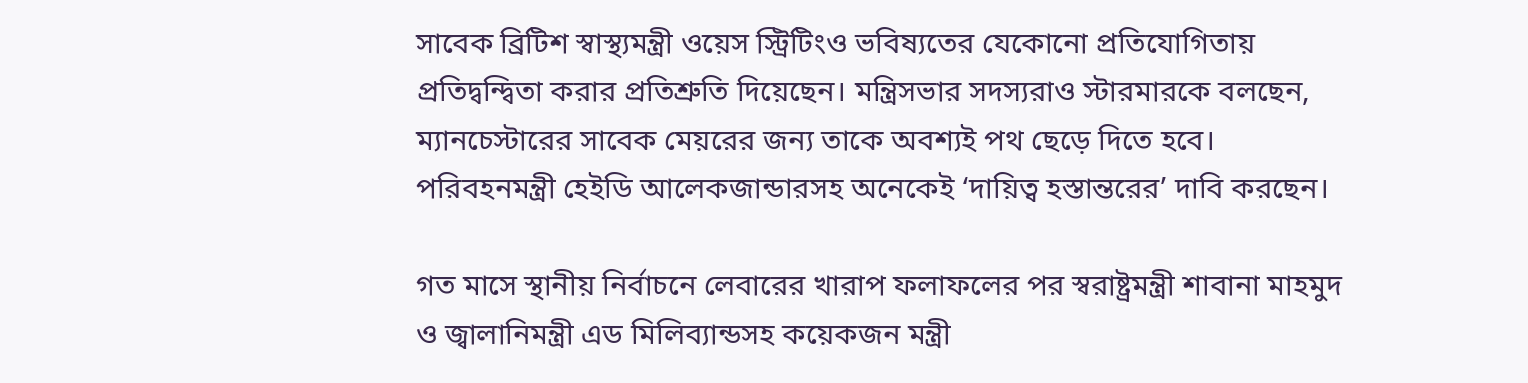সাবেক ব্রিটিশ স্বাস্থ্যমন্ত্রী ওয়েস স্ট্রিটিংও ভবিষ্যতের যেকোনো প্রতিযোগিতায় প্রতিদ্বন্দ্বিতা করার প্রতিশ্রুতি দিয়েছেন। মন্ত্রিসভার সদস্যরাও স্টারমারকে বলছেন, ম্যানচেস্টারের সাবেক মেয়রের জন্য তাকে অবশ্যই পথ ছেড়ে দিতে হবে। পরিবহনমন্ত্রী হেইডি আলেকজান্ডারসহ অনেকেই ‘দায়িত্ব হস্তান্তরের’ দাবি করছেন।

গত মাসে স্থানীয় নির্বাচনে লেবারের খারাপ ফলাফলের পর স্বরাষ্ট্রমন্ত্রী শাবানা মাহমুদ ও জ্বালানিমন্ত্রী এড মিলিব্যান্ডসহ কয়েকজন মন্ত্রী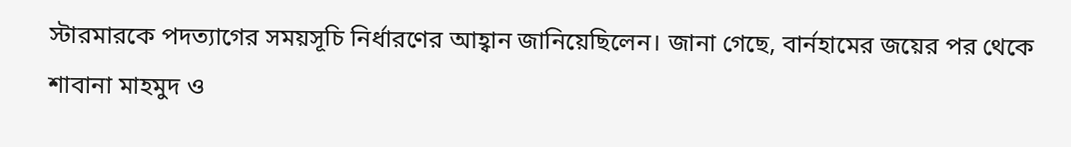স্টারমারকে পদত্যাগের সময়সূচি নির্ধারণের আহ্বান জানিয়েছিলেন। জানা গেছে, বার্নহামের জয়ের পর থেকে শাবানা মাহমুদ ও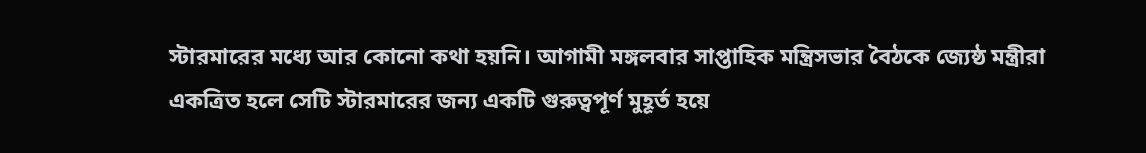স্টারমারের মধ্যে আর কোনো কথা হয়নি। আগামী মঙ্গলবার সাপ্তাহিক মন্ত্রিসভার বৈঠকে জ্যেষ্ঠ মন্ত্রীরা একত্রিত হলে সেটি স্টারমারের জন্য একটি গুরুত্বপূর্ণ মুহূর্ত হয়ে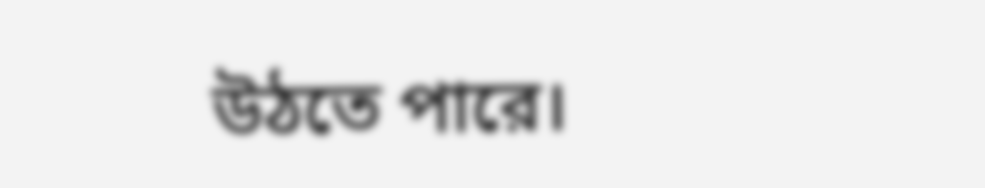উঠতে পারে।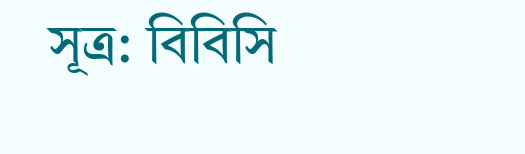সূত্র: বিবিসি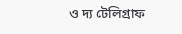ও দ্য টেলিগ্রাফ